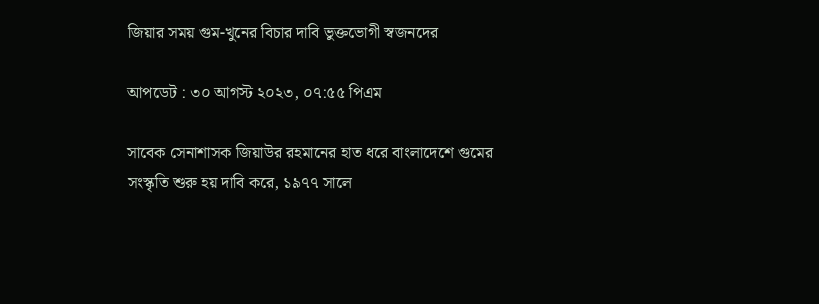জিয়ার সময় গুম-খুনের বিচার দাবি ভুক্তভোগী স্বজনদের

আপডেট : ৩০ আগস্ট ২০২৩, ০৭:৫৫ পিএম

সাবেক সেনাশাসক জিয়াউর রহমানের হাত ধরে বাংলাদেশে গুমের সংস্কৃতি শুরু হয় দাবি করে, ১৯৭৭ সালে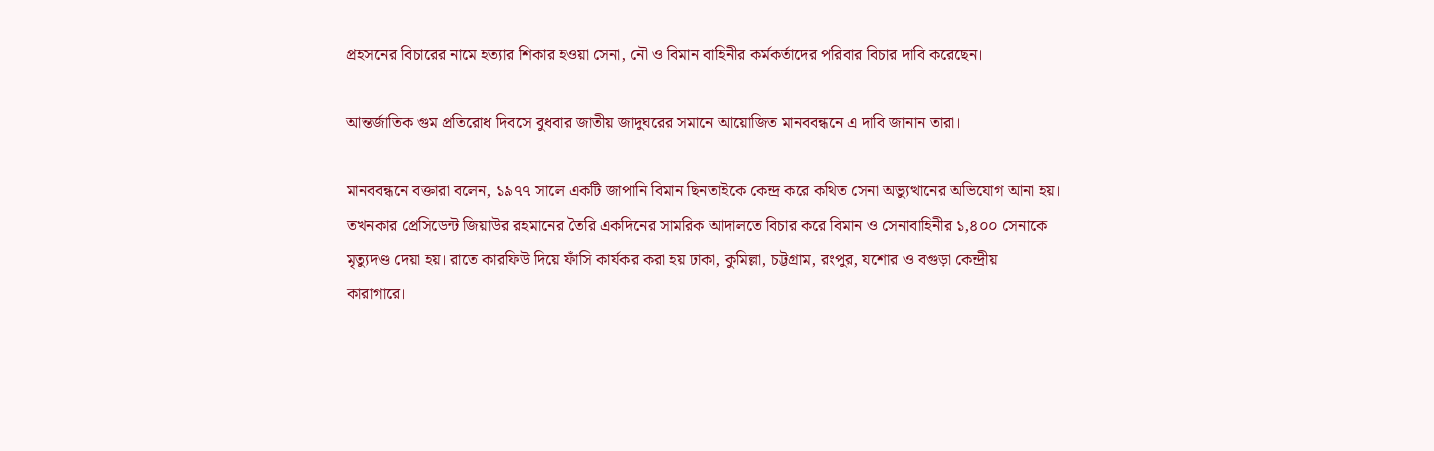প্রহসনের বিচারের নামে হত্যার শিকার হওয়া সেনা, নৌ ও বিমান বাহিনীর কর্মকর্তাদের পরিবার বিচার দাবি করেছেন।

আন্তর্জাতিক গুম প্রতিরোধ দিবসে বুধবার জাতীয় জাদুঘরের সমানে আয়োজিত মানববন্ধনে এ দাবি জানান তারা।

মানববন্ধনে বক্তারা বলেন, ১৯৭৭ সালে একটি জাপানি বিমান ছিনতাইকে কেন্দ্র করে কথিত সেনা অভ্যুত্থানের অভিযোগ আনা হয়। তখনকার প্রেসিডেন্ট জিয়াউর রহমানের তৈরি একদিনের সামরিক আদালতে বিচার করে বিমান ও সেনাবাহিনীর ১,৪০০ সেনাকে মৃত্যুদণ্ড দেয়া হয়। রাতে কারফিউ দিয়ে ফাঁসি কার্যকর করা হয় ঢাকা, কুমিল্লা, চট্টগ্রাম, রংপুর, যশোর ও বগুড়া কেন্দ্রীয় কারাগারে।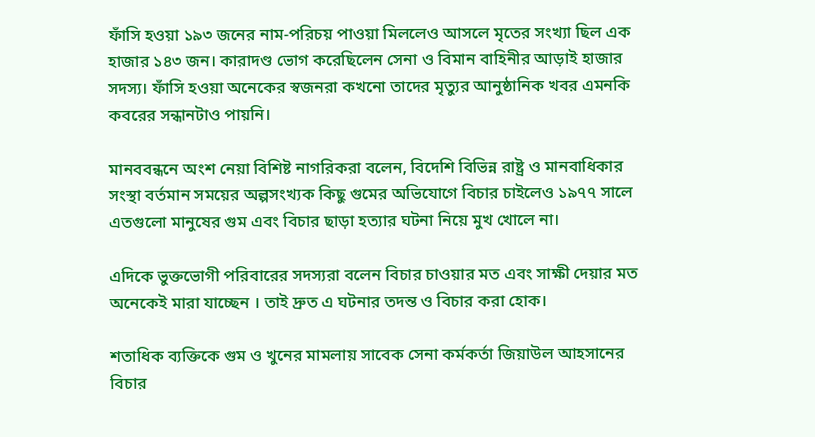ফাঁসি হওয়া ১৯৩ জনের নাম-পরিচয় পাওয়া মিললেও আসলে মৃতের সংখ্যা ছিল এক হাজার ১৪৩ জন। কারাদণ্ড ভোগ করেছিলেন সেনা ও বিমান বাহিনীর আড়াই হাজার সদস্য। ফাঁসি হওয়া অনেকের স্বজনরা কখনো তাদের মৃত্যুর আনুষ্ঠানিক খবর এমনকি কবরের সন্ধানটাও পায়নি।

মানববন্ধনে অংশ নেয়া বিশিষ্ট নাগরিকরা বলেন, বিদেশি বিভিন্ন রাষ্ট্র ও মানবাধিকার সংস্থা বর্তমান সময়ের অল্পসংখ্যক কিছু গুমের অভিযোগে বিচার চাইলেও ১৯৭৭ সালে এতগুলো মানুষের গুম এবং বিচার ছাড়া হত্যার ঘটনা নিয়ে মুখ খোলে না।

এদিকে ভুক্তভোগী পরিবারের সদস্যরা বলেন বিচার চাওয়ার মত এবং সাক্ষী দেয়ার মত অনেকেই মারা যাচ্ছেন । তাই দ্রুত এ ঘটনার তদন্ত ও বিচার করা হোক।

শতাধিক ব্যক্তিকে গুম ও খুনের মামলায় সাবেক সেনা কর্মকর্তা জিয়াউল আহসানের বিচার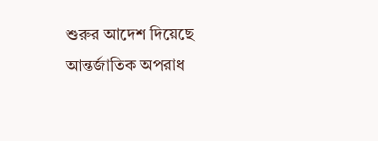শুরুর আদেশ দিয়েছে আন্তর্জাতিক অপরাধ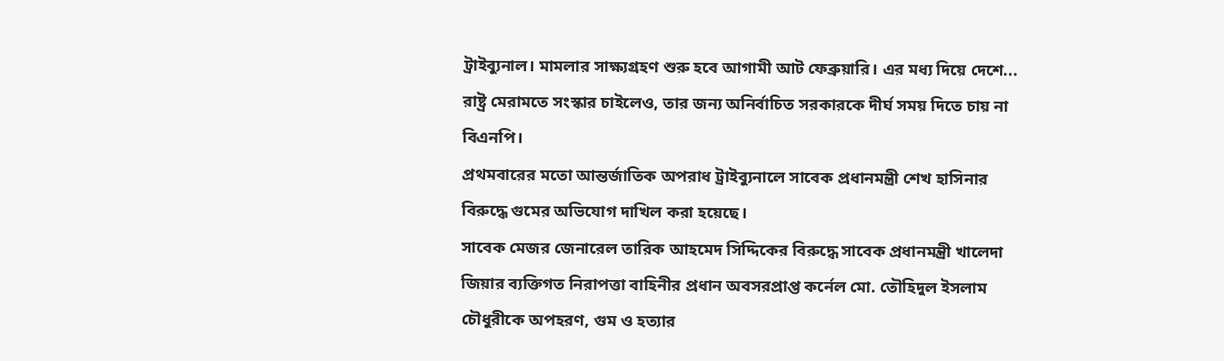ট্রাইব্যুনাল। মামলার সাক্ষ্যগ্রহণ শুরু হবে আগামী আট ফেব্রুয়ারি। এর মধ্য দিয়ে দেশে...
রাষ্ট্র মেরামতে সংস্কার চাইলেও, তার জন্য অনির্বাচিত সরকারকে দীর্ঘ সময় দিতে চায় না বিএনপি।
প্রথমবারের মতো আন্তর্জাতিক অপরাধ ট্রাইব্যুনালে সাবেক প্রধানমন্ত্রী শেখ হাসিনার বিরুদ্ধে গুমের অভিযোগ দাখিল করা হয়েছে।
সাবেক মেজর জেনারেল তারিক আহমেদ সিদ্দিকের বিরুদ্ধে সাবেক প্রধানমন্ত্রী খালেদা জিয়ার ব্যক্তিগত নিরাপত্তা বাহিনীর প্রধান অবসরপ্রাপ্ত কর্নেল মো. তৌহিদুল ইসলাম চৌধুরীকে অপহরণ, গুম ও হত্যার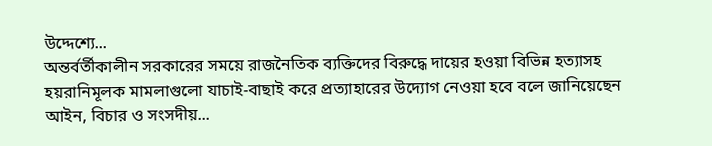উদ্দেশ্যে...
অন্তর্বর্তীকালীন সরকারের সময়ে রাজনৈতিক ব্যক্তিদের বিরুদ্ধে দায়ের হওয়া বিভিন্ন হত্যাসহ হয়রানিমূলক মামলাগুলো যাচাই-বাছাই করে প্রত্যাহারের উদ্যোগ নেওয়া হবে বলে জানিয়েছেন আইন, বিচার ও সংসদীয়...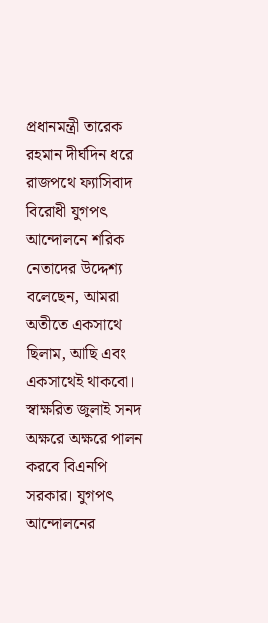প্রধানমন্ত্রী তারেক রহমান দীর্ঘদিন ধরে রাজপথে ফ্যাসিবাদ বিরোধী যুগপৎ আন্দোলনে শরিক নেতাদের উদ্দেশ্য বলেছেন, আমরা অতীতে একসাথে ছিলাম, আছি এবং একসাথেই থাকবো।
স্বাক্ষরিত জুলাই সনদ অক্ষরে অক্ষরে পালন করবে বিএনপি সরকার। যুগপৎ আন্দোলনের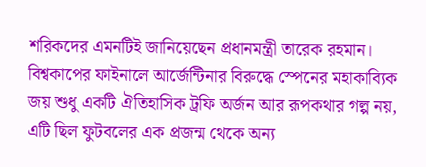শরিকদের এমনটিই জানিয়েছেন প্রধানমন্ত্রী তারেক রহমান।
বিশ্বকাপের ফাইনালে আর্জেন্টিনার বিরুদ্ধে স্পেনের মহাকাব্যিক জয় শুধু একটি ঐতিহাসিক ট্রফি অর্জন আর রূপকথার গল্প নয়, এটি ছিল ফুটবলের এক প্রজন্ম থেকে অন্য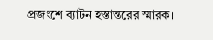প্রজংশে ব্যাটন হস্তান্তরের স্মারক।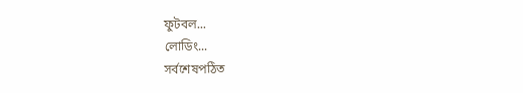ফুটবল...
লোডিং...
সর্বশেষপঠিত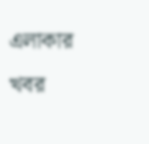এলাকার খবর